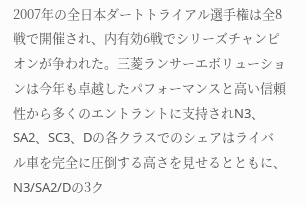2007年の全日本ダートトライアル選手権は全8戦で開催され、内有効6戦でシリーズチャンピオンが争われた。三菱ランサーエボリューションは今年も卓越したパフォーマンスと高い信頼性から多くのエントラントに支持されN3、SA2、SC3、Dの各クラスでのシェアはライバル車を完全に圧倒する高さを見せるとともに、N3/SA2/Dの3ク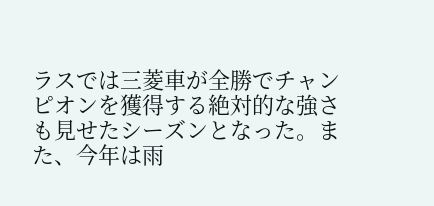ラスでは三菱車が全勝でチャンピオンを獲得する絶対的な強さも見せたシーズンとなった。また、今年は雨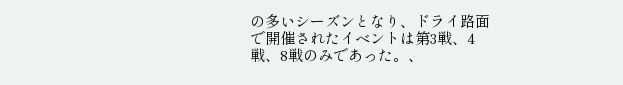の多いシーズンとなり、ドライ路面で開催されたイベントは第3戦、4戦、8戦のみであった。、